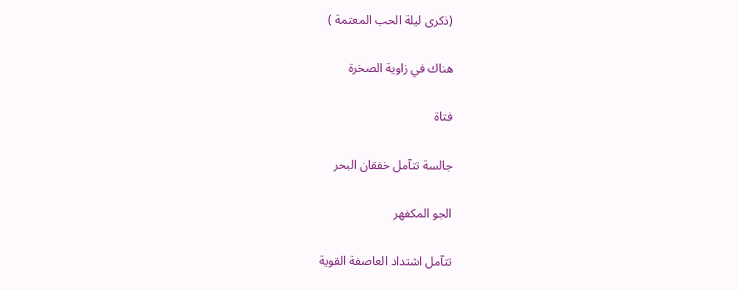(ذكرى ليلة الحب المعتمة )

هناك في زاوية الصخرة

فتاة

جالسة تتآمل خفقان البحر

الجو المكفهر

تتآمل اشتداد العاصفة القوية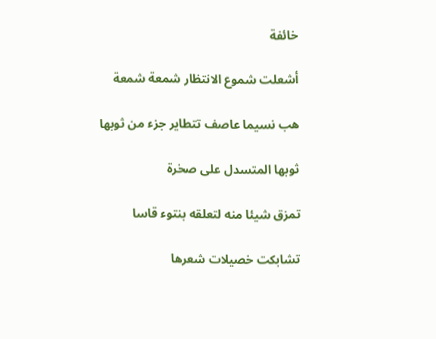خائفة

أشعلت شموع الانتظار شمعة شمعة

هب نسيما عاصف تتطاير جزء من ثوبها

ثوبها المتسدل على صخرة

تمزق شيئا منه لتعلقه بنتوء قاسا

تشابكت خصيلات شعرها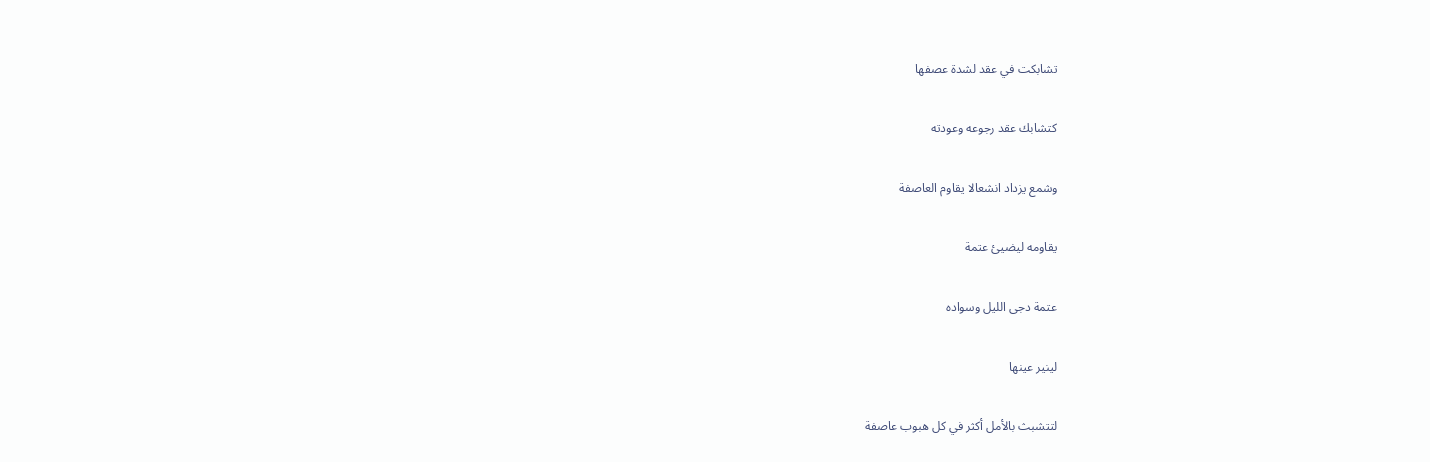تشابكت في عقد لشدة عصفها

كتشابك عقد رجوعه وعودته

وشمع يزداد انشعالا يقاوم العاصفة

يقاومه ليضيئ عتمة

عتمة دجى الليل وسواده

لينير عينها

لتتشبث بالأمل أكثر في كل هبوب عاصفة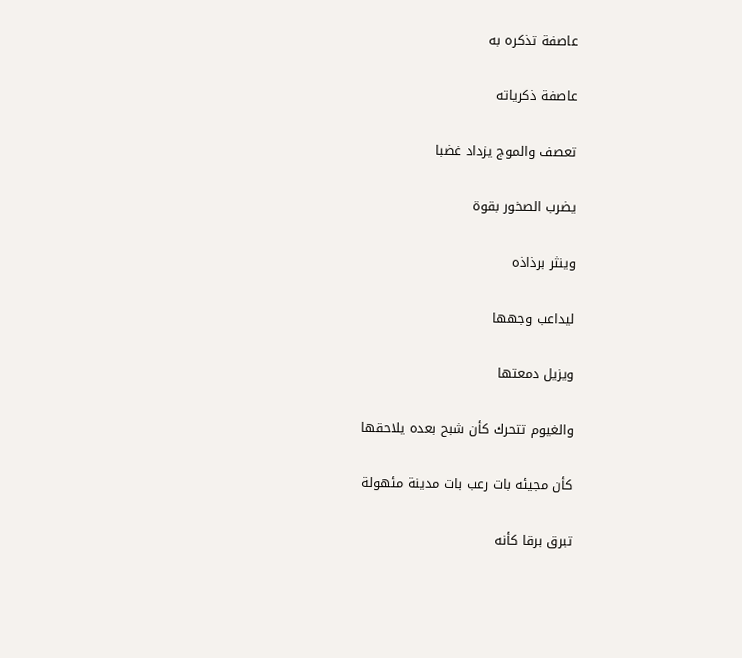عاصفة تذكره به

عاصفة ذكرياته

تعصف والموج يزداد غضبا

يضرب الصخور بقوة

وينثر برذاذه

ليداعب وجهها

ويزيل دمعتها

والغيوم تتحرك كأن شبح بعده يلاحقها

كأن مجيئه بات رعب بات مدينة مئهولة

تبرق برقا كأنه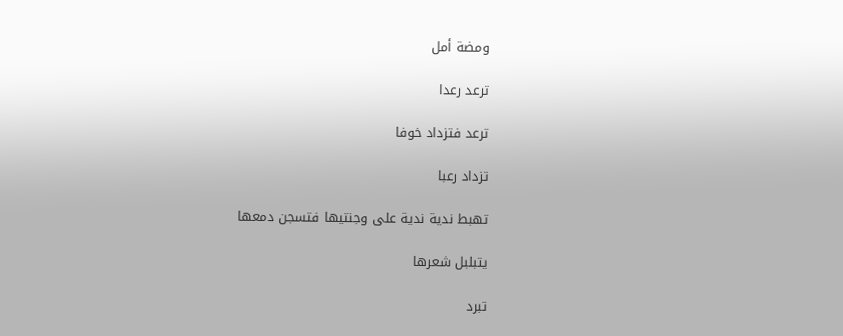ومضة أمل

ترعد رعدا

ترعد فتزداد خوفا

تزداد رعبا

تهبط ندية ندية على وجنتيها فتسجن دمعها

يتبلبل شعرها

تبرد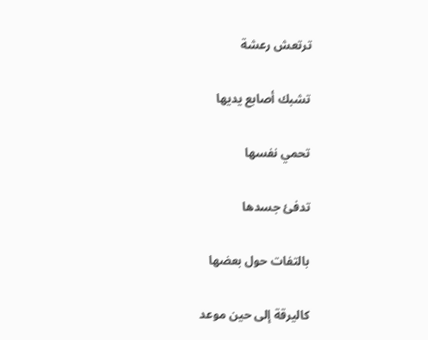ترتعش رعشة

تشبك أصابع يديها

تحمي نفسها

تدفئ جسدها

بالتفات حول بعضها

كاليرقة إلى حين موعد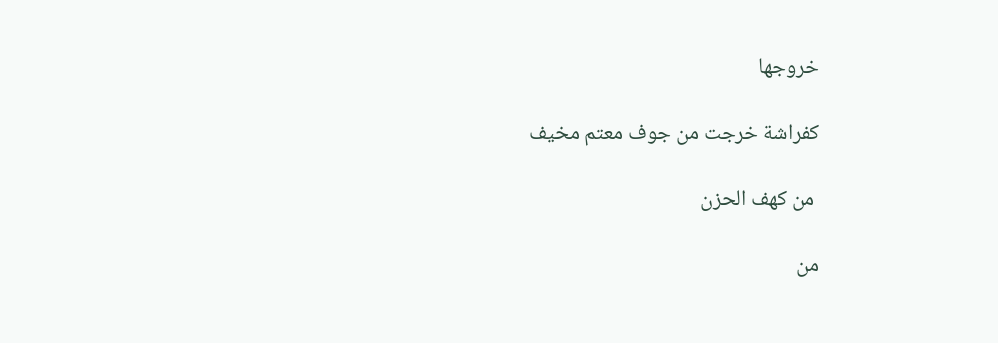خروجها

كفراشة خرجت من جوف معتم مخيف

 من كهف الحزن

من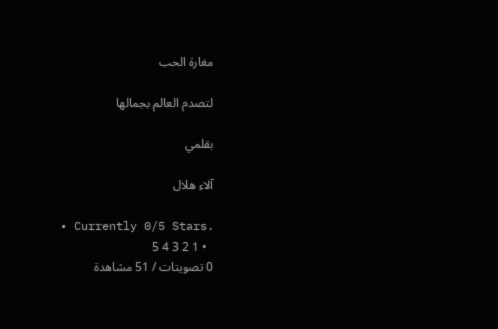مغارة الحب

لتصدم العالم بجمالها

بقلمي

آلاء هلال

  • Currently 0/5 Stars.
  • 1 2 3 4 5
0 تصويتات / 51 مشاهدة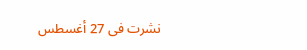نشرت فى 27 أغسطس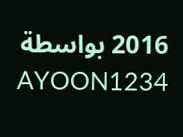2016 بواسطة AYOON1234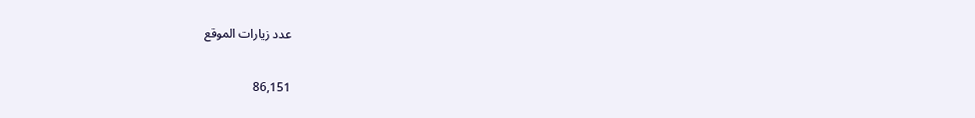عدد زيارات الموقع

86,151